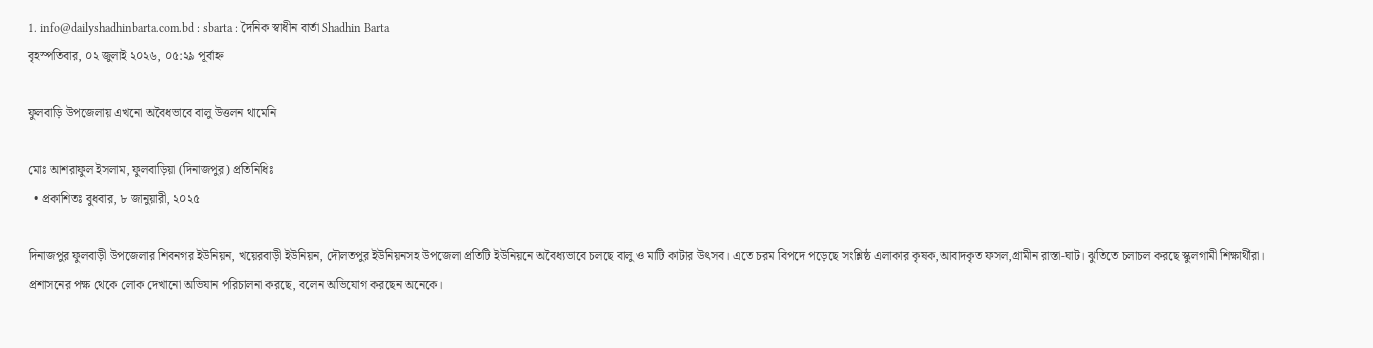1. info@dailyshadhinbarta.com.bd : sbarta : দৈনিক স্বাধীন বার্তা Shadhin Barta
বৃহস্পতিবার, ০২ জুলাই ২০২৬, ০৫:২৯ পূর্বাহ্ন

ফুলবাড়ি উপজেলায় এখনো অবৈধভাবে বালু উত্তলন থামেনি

মোঃ আশরাফুল ইসলাম, ফুলবাড়িয়া (দিনাজপুর) প্রতিনিধিঃ
  • প্রকাশিতঃ বুধবার, ৮ জানুয়ারী, ২০২৫

দিনাজপুর ফুলবাড়ী উপজেলার শিবনগর ইউনিয়ন, খয়েরবাড়ী ইউনিয়ন, দৌলতপুর ইউনিয়নসহ উপজেলা প্রতিটি ইউনিয়নে অবৈধ্যভাবে চলছে বালু ও মাটি কাটার উৎসব। এতে চরম বিপদে পড়েছে সংশ্লিষ্ঠ এলাকার কৃষক,আবাদকৃত ফসল,গ্রামীন রাস্তা-ঘাট। ঝুতিতে চলাচল করছে স্কুলগামী শিক্ষার্থীরা। প্রশাসনের পক্ষ থেকে লোক দেখানো অভিযান পরিচালনা করছে, বলেন অভিযোগ করছেন অনেকে।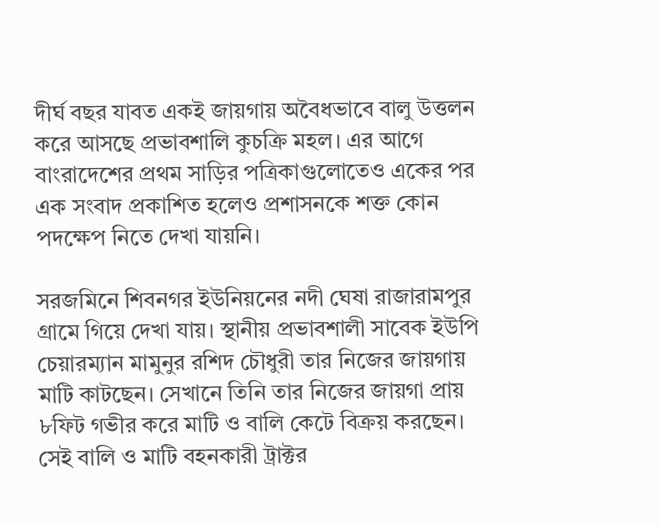দীর্ঘ বছর যাবত একই জায়গায় অবৈধভাবে বালু উত্তলন করে আসছে প্রভাবশালি কুচক্রি মহল। এর আগে বাংরাদেশের প্রথম সাড়ির পত্রিকাগুলোতেও একের পর এক সংবাদ প্রকাশিত হলেও প্রশাসনকে শক্ত কোন পদক্ষেপ নিতে দেখা যায়নি।

সরজমিনে শিবনগর ইউনিয়নের নদী ঘেষা রাজারামপুর গ্রামে গিয়ে দেখা যায়। স্থানীয় প্রভাবশালী সাবেক ইউপি চেয়ারম্যান মামুনুর রশিদ চৌধুরী তার নিজের জায়গায় মাটি কাটছেন। সেখানে তিনি তার নিজের জায়গা প্রায় ৮ফিট গভীর করে মাটি ও বালি কেটে বিক্রয় করছেন। সেই বালি ও মাটি বহনকারী ট্রাক্টর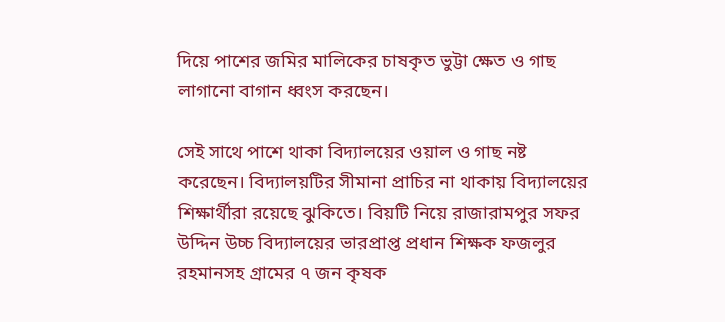দিয়ে পাশের জমির মালিকের চাষকৃত ভুট্টা ক্ষেত ও গাছ লাগানো বাগান ধ্বংস করছেন।

সেই সাথে পাশে থাকা বিদ্যালয়ের ওয়াল ও গাছ নষ্ট করেছেন। বিদ্যালয়টির সীমানা প্রাচির না থাকায় বিদ্যালয়ের শিক্ষার্থীরা রয়েছে ঝুকিতে। বিয়টি নিয়ে রাজারামপুর সফর উদ্দিন উচ্চ বিদ্যালয়ের ভারপ্রাপ্ত প্রধান শিক্ষক ফজলুর রহমানসহ গ্রামের ৭ জন কৃষক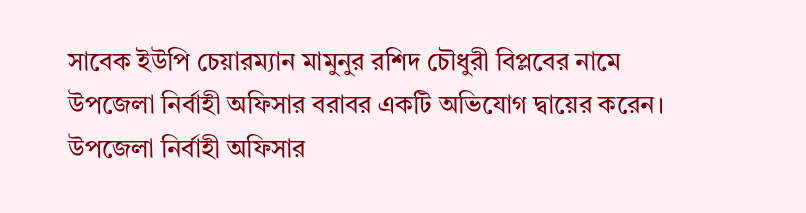সাবেক ইউপি চেয়ারম্যান মামুনুর রশিদ চৌধুরী বিপ্লবের নামে উপজেলা নির্বাহী অফিসার বরাবর একটি অভিযোগ দ্বায়ের করেন। উপজেলা নির্বাহী অফিসার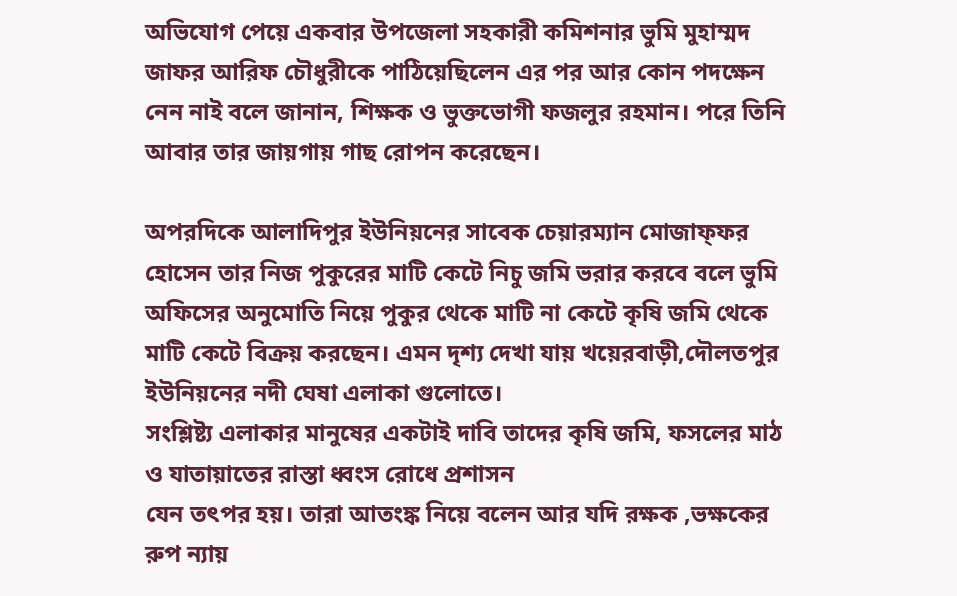অভিযোগ পেয়ে একবার উপজেলা সহকারী কমিশনার ভুমি মুহাম্মদ জাফর আরিফ চৌধুরীকে পাঠিয়েছিলেন এর পর আর কোন পদক্ষেন নেন নাই বলে জানান, শিক্ষক ও ভুক্তভোগী ফজলুর রহমান। পরে তিনি আবার তার জায়গায় গাছ রোপন করেছেন।

অপরদিকে আলাদিপুর ইউনিয়নের সাবেক চেয়ারম্যান মোজাফ্ফর হোসেন তার নিজ পুকুরের মাটি কেটে নিচু জমি ভরার করবে বলে ভুমি অফিসের অনুমোতি নিয়ে পুকুর থেকে মাটি না কেটে কৃষি জমি থেকে মাটি কেটে বিক্রয় করছেন। এমন দৃশ্য দেখা যায় খয়েরবাড়ী,দৌলতপুর ইউনিয়নের নদী ঘেষা এলাকা গুলোতে।
সংশ্লিষ্ট্য এলাকার মানুষের একটাই দাবি তাদের কৃষি জমি, ফসলের মাঠ ও যাতায়াতের রাস্তা ধ্বংস রোধে প্রশাসন
যেন তৎপর হয়। তারা আতংঙ্ক নিয়ে বলেন আর যদি রক্ষক ,ভক্ষকের রুপ ন্যায়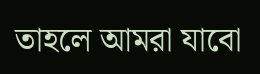তাহলে আমরা যাবো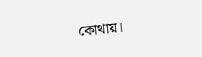কোথায়।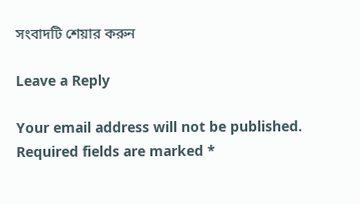সংবাদটি শেয়ার করুন

Leave a Reply

Your email address will not be published. Required fields are marked *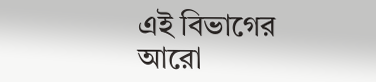এই বিভাগের আরো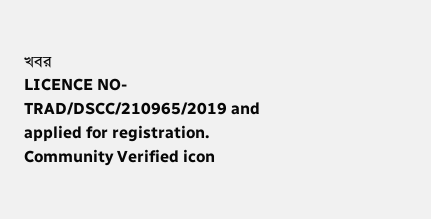খবর
LICENCE NO- TRAD/DSCC/210965/2019 and applied for registration.
Community Verified icon